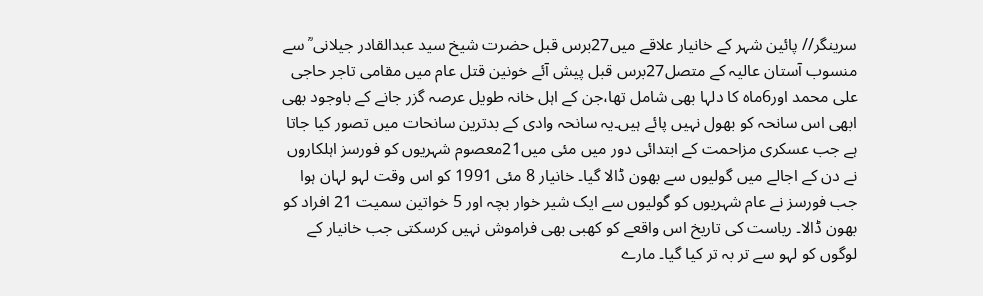سرینگر// پائین شہر کے خانیار علاقے میں27برس قبل حضرت شیخ سید عبدالقادر جیلانی ؒ سے منسوب آستان عالیہ کے متصل27برس قبل پیش آئے خونین قتل عام میں مقامی تاجر حاجی علی محمد اور6ماہ کا دلہا بھی شامل تھا،جن کے اہل خانہ طویل عرصہ گزر جانے کے باوجود بھی ابھی اس سانحہ کو بھول نہیں پائے ہیں۔یہ سانحہ وادی کے بدترین سانحات میں تصور کیا جاتا ہے جب عسکری مزاحمت کے ابتدائی دور میں مئی میں21معصوم شہریوں کو فورسز اہلکاروں نے دن کے اجالے میں گولیوں سے بھون ڈالا گیا۔ خانیار 8 مئی 1991 کو اس وقت لہو لہان ہوا جب فورسز نے عام شہریوں کو گولیوں سے ایک شیر خوار بچہ اور 5 خواتین سمیت 21 افراد کو بھون ڈالا۔ ریاست کی تاریخ اس واقعے کو کھبی بھی فراموش نہیں کرسکتی جب خانیار کے لوگوں کو لہو سے تر بہ تر کیا گیا۔ مارے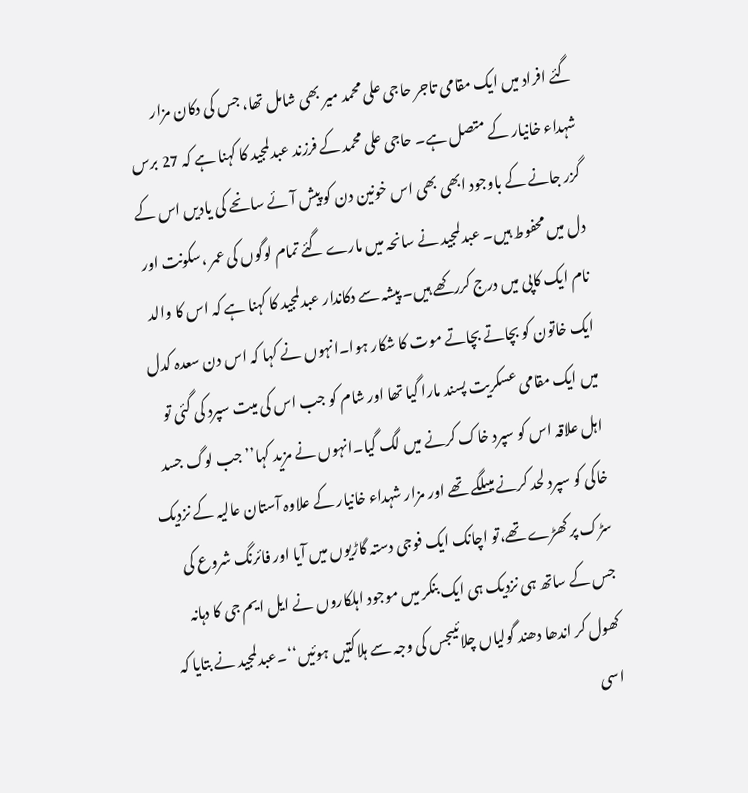گئے افراد میں ایک مقامی تاجر حاجی علی محمد میر بھی شامل تھا، جس کی دکان مزار شہداء خانیار کے متصل ہے۔ حاجی علی محمد کے فرزند عبدلمجید کا کہنا ہے کہ 27 برس گزر جانے کے باوجود ابھی بھی اس خونین دن کو پیش آئے سانحے کی یادیں اس کے دل میں محفوط ہیں۔ عبدلمجید نے سانحہ میں مارے گئے تمام لوگوں کی عمر ،سکونت اور نام ایک کاپی میں درج کررکھے ہیں۔ پیشہ سے دکاندار عبدلمجید کا کہنا ہے کہ اس کا والد ایک خاتون کو بچاتے بچاتے موت کا شکار ہوا۔انہوں نے کہا کہ اس دن سعدہ کدل میں ایک مقامی عسکریت پسند مارا گیا تھا اور شام کو جب اس کی میت سپرد کی گئی تو اہل علاقہ اس کو سپرد خاک کرنے میں لگ گیا۔انہوں نے مزید کہا’’جب لوگ جسد خاکی کو سپرد لحد کرنے میںلگے تھے اور مزار شہداء خانیار کے علاوہ آستان عالیہ کے نزدیک سڑک پر کھڑے تھے،تو اچانک ایک فوجی دستہ گاڑیوں میں آیا اور فائرنگ شروع کی جس کے ساتھ ہی نزدیک ہی ایک بنکر میں موجود اہلکاروں نے ایل ایم جی کا دہانہ کھول کر اندھا دھند گولیاں چلائیںجس کی وجہ سے ہلاکتیں ہوئیں‘‘۔عبدلمجید نے بتایا کہ اسی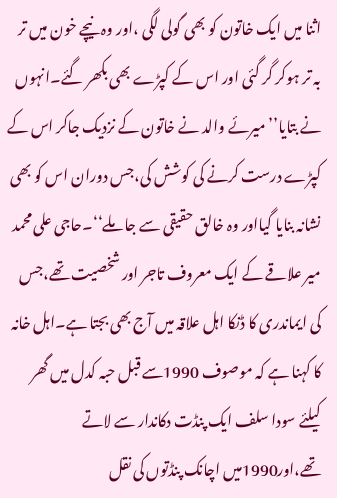اثنا میں ایک خاتون کو بھی گولی لگی ،اور وہ نیچے خون میں تر بہ تر ہوکر گر گئی اور اس کے کپڑے بھی بکھر گئے۔انہوں نے بتایا’’میرئے والد نے خاتون کے نزدیک جاکر اس کے کپڑے درست کرنے کی کوشش کی،جس دوران اس کو بھی نشانہ بنایا گیااور وہ خالق حقیقی سے جا ملے‘‘۔حاجی علی محمد میر علاقے کے ایک معروف تاجر اور شخصیت تھے،جس کی ایماندری کا ڈنکا اہل علاقہ میں آج بھی بجتا ہے۔اہل خانہ کا کہنا ہے کہ موصوف 1990سے قبل حبہ کدل میں گھر کیلئے سودا سلف ایک پنڈت دکاندار سے لاتے تھے،اور1990میں اچانک پنڈتوں کی نقل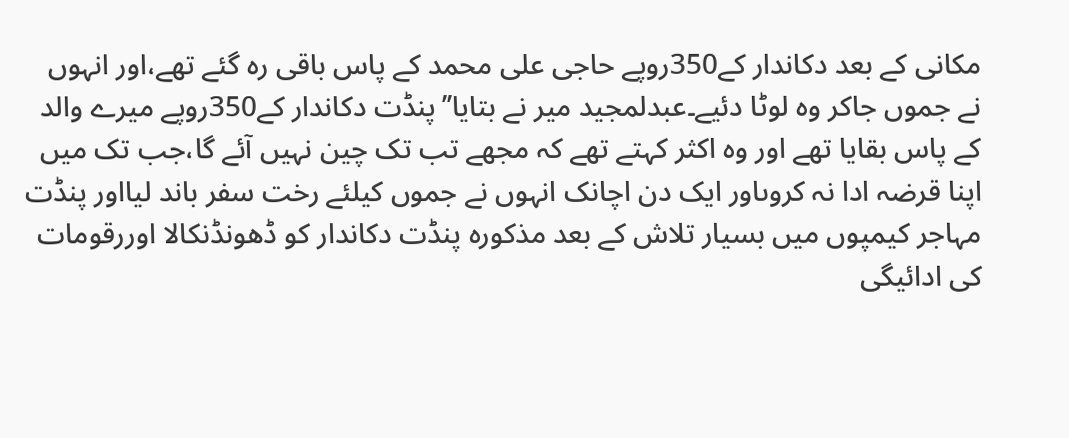مکانی کے بعد دکاندار کے350روپے حاجی علی محمد کے پاس باقی رہ گئے تھے،اور انہوں نے جموں جاکر وہ لوٹا دئیے۔عبدلمجید میر نے بتایا’’پنڈت دکاندار کے350روپے میرے والد کے پاس بقایا تھے اور وہ اکثر کہتے تھے کہ مجھے تب تک چین نہیں آئے گا،جب تک میں اپنا قرضہ ادا نہ کروںاور ایک دن اچانک انہوں نے جموں کیلئے رخت سفر باند لیااور پنڈت مہاجر کیمپوں میں بسیار تلاش کے بعد مذکورہ پنڈت دکاندار کو ڈھونڈنکالا اوررقومات کی ادائیگی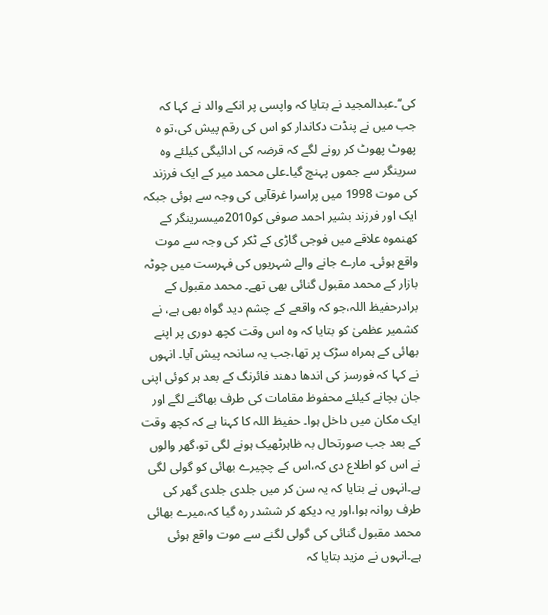کی‘‘۔عبدالمجید نے بتایا کہ واپسی پر انکے والد نے کہا کہ جب میں نے پنڈت دکاندار کو اس کی رقم پیش کی،تو ہ پھوٹ پھوٹ کر رونے لگے کہ قرضہ کی ادائیگی کیلئے وہ سرینگر سے جموں پہنچ گیا۔علی محمد میر کے ایک فرزند کی موت 1998 میں پراسرا غرقآبی کی وجہ سے ہوئی جبکہ ایک اور فرزند بشیر احمد صوفی کو2010میںسرینگر کے کھنموہ علاقے میں فوجی گاڑی کے ٹکر کی وجہ سے موت واقع ہوئی۔ مارے جانے والے شہریوں کی فہرست میں چوٹہ بازار کے محمد مقبول گنائی بھی تھے۔ محمد مقبول کے برادرحفیظ اللہ،جو کہ واقعے کے چشم دید گواہ بھی ہے، نے کشمیر عظمیٰ کو بتایا کہ وہ اس وقت کچھ دوری پر اپنے بھائی کے ہمراہ سڑک پر تھا،جب یہ سانحہ پیش آیا۔ انہوں نے کہا کہ فورسز کی اندھا دھند فائرنگ کے بعد ہر کوئی اپنی جان بچانے کیلئے محفوظ مقامات کی طرف بھاگنے لگے اور ایک مکان میں داخل ہوا۔ حفیظ اللہ کا کہنا ہے کہ کچھ وقت کے بعد جب صورتحال بہ ظاہرٹھیک ہونے لگی تو،گھر والوں نے اس کو اطلاع دی کہ،اس کے چچیرے بھائی کو گولی لگی ہے۔انہوں نے بتایا کہ یہ سن کر میں جلدی جلدی گھر کی طرف روانہ ہوا،اور یہ دیکھ کر ششدر رہ گیا کہ،میرے بھائی محمد مقبول گنائی کی گولی لگنے سے موت واقع ہوئی ہے۔انہوں نے مزید بتایا کہ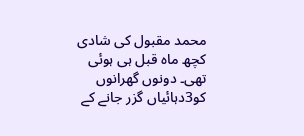محمد مقبول کی شادی کچھ ماہ قبل ہی ہوئی تھی۔ دونوں گھرانوں کو3دہائیاں گزر جانے کے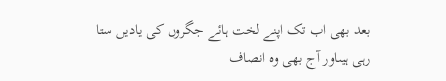بعد بھی اب تک اپنے لخت ہائے جگروں کی یادیں ستا رہی ہیںاور آج بھی وہ انصاف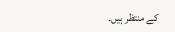کے منتظر ہیں۔